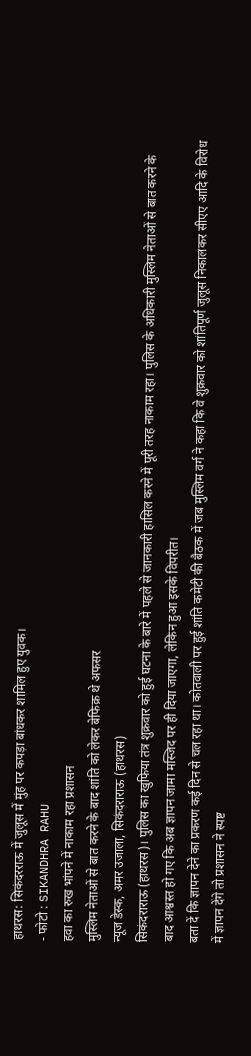हाथरस: सिकंदरराऊ में जुलूस में मुंह पर कपड़ा बांधकर शामिल हुए युवक।
- फोटो : SIKANDHRA RAHU
हवा का रुख भांपने में नाकाम रहा प्रशासन
मुस्लिम नेताओं से बात करने के बाद शांति को लेकर बेफिक्र थे अफसर
न्यूज डेस्क, अमर उजाला, सिकंदराराऊ (हाथरस)
सिकंदराराऊ (हाथरस)। पुलिस का खुफिया तंत्र शुक्रवार को हुई घटना के बारे में पहले से जानकारी हासिल करने में पूरी तरह नाकाम रहा। पुलिस के अधिकारी मुस्लिम नेताओं से बात करने के बाद आश्वस्त हो गए कि अब ज्ञापन जामा मस्जिद पर ही दिया जाएगा, लेकिन हुआ इसके विपरीत।
बता दें कि ज्ञापन देने का प्रकरण कई दिन से चल रहा था। कोतवाली पर हुई शांति कमेटी की बैठक में जब मुस्लिम वर्ग ने कहा कि वे शुक्रवार को शांतिपूर्ण जुलूस निकालकर सीएए आदि के विरोध में ज्ञापन देंगे तो प्रशासन ने स्पष्ट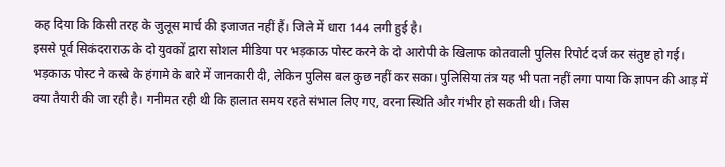कह दिया कि किसी तरह के जुलूस मार्च की इजाजत नहीं हैं। जिले में धारा 144 लगी हुई है।
इससे पूर्व सिकंदराराऊ के दो युवकों द्वारा सोशल मीडिया पर भड़काऊ पोस्ट करने के दो आरोपी के खिलाफ कोतवाली पुलिस रिपोर्ट दर्ज कर संतुष्ट हो गई। भड़काऊ पोस्ट ने कस्बे के हंगामे के बारे में जानकारी दी, लेकिन पुलिस बल कुछ नहीं कर सका। पुलिसिया तंत्र यह भी पता नहीं लगा पाया कि ज्ञापन की आड़ में क्या तैयारी की जा रही है। गनीमत रही थी कि हालात समय रहते संभाल लिए गए, वरना स्थिति और गंभीर हो सकती थी। जिस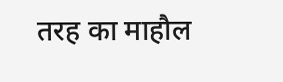तरह का माहौल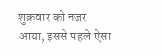शुक्रवार को नजर आया, इससे पहले ऐसा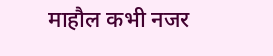माहौल कभी नजर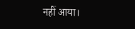नहीं आया।